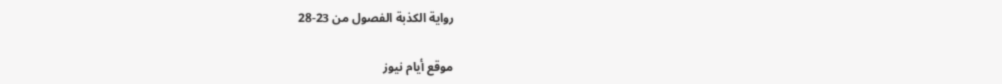رواية الكذبة الفصول من 23-28

موقع أيام نيوز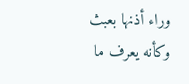وراء أذنها بعبث وكأنه يعرف ما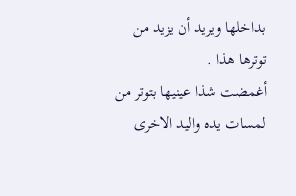بداخلها ويريد أن يزيد من توترها هذا .
أغمضت شذا عينيها بتوتر من لمسات يده واليد الاخرى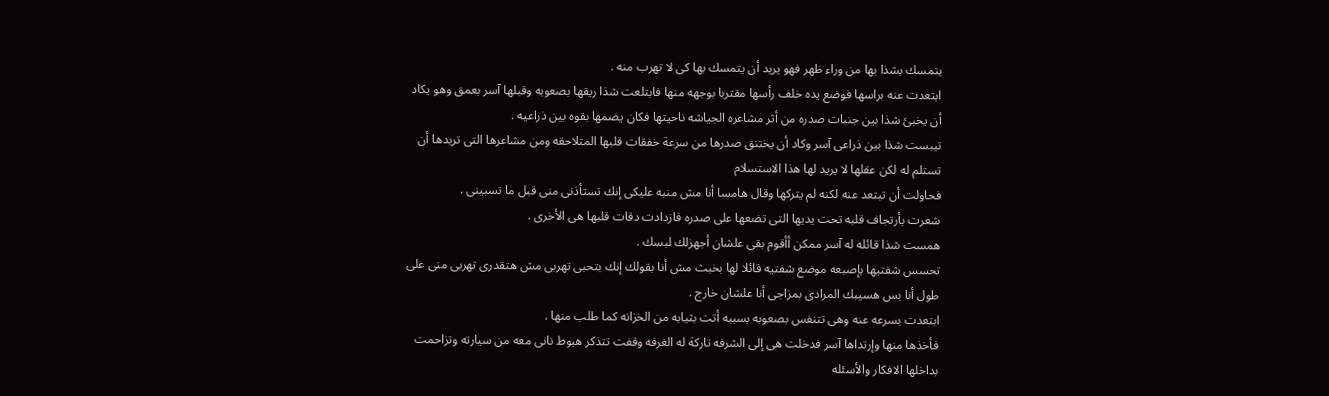يتمسك بشذا بها من وراء ظهر فهو يريد أن يتمسك بها كى لا تهرب منه .
ابتعدت عنه براسها فوضع يده خلف رأسها مقتربا بوجهه منها فابتلعت شذا ريقها بصعوبه وقبلها آسر بعمق وهو يكاد أن يخبئ شذا بين جنبات صدره من أثر مشاعره الجياشه ناحيتها فكان يضمها بقوه بين ذراعيه .
تيبست شذا بين ذراعى آسر وكاد أن يختنق صدرها من سرعة خفقات قلبها المتلاحقه ومن مشاعرها التى تريدها أن تستلم له لكن عقلها لا يريد لها هذا الاستسلام
فحاولت أن تبتعد عنه لكنه لم يتركها وقال هامسا أنا مش منبه عليكى إنك تستأذنى منى قبل ما تسبينى .
شعرت بأرتجاف قلبه تحت يديها التى تضعها على صدره فازدادت دقات قلبها هى الأخرى .
همست شذا قائله له آسر ممكن أأقوم بقى علشان أجهزلك لبسك .
تحسس شفتيها بإصبعه موضع شفتيه قائلا لها بخبث مش أنا بقولك إنك بتحبى تهربى مش هتقدرى تهربى منى على طول أنا بس هسيبك المرادى بمزاجى أنا علشان خارج .
ابتعدت بسرعه عنه وهى تتنفس بصعوبه بسببه أتت بثيابه من الخزانه كما طلب منها .
فأخذها منها وإرتداها آسر فدخلت هى إلى الشرفه تاركة له الغرفه وقفت تتذكر هبوط نانى معه من سيارته وتزاحمت بداخلها الافكار والأسئله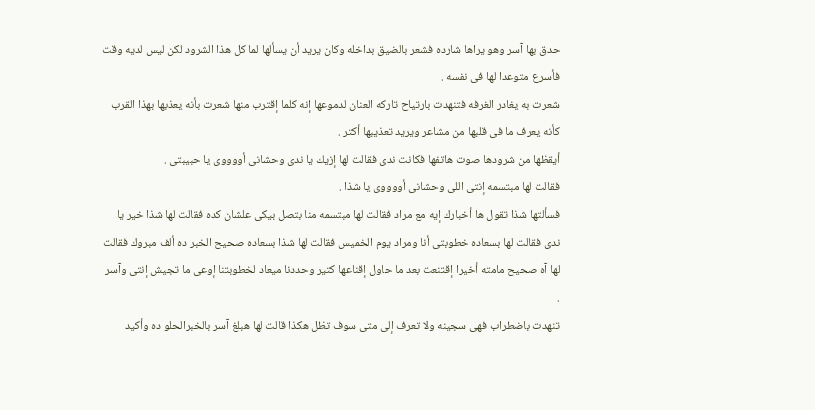حدق بها آسر وهو يراها شارده فشعر بالضيق بداخله وكان يريد أن يسألها لما كل هذا الشرود لكن ليس لديه وقت فأسرع متوعدا لها فى نفسه .
شعرت به يغادر الغرفه فتنهدت بارتياح تاركه العنان لدموعها إنه كلما إقترب منها شعرت بأنه يعذبها بهذا القرب كأنه يعرف ما فى قلبها من مشاعر ويريد تعذيبها أكتر .
أيقظها من شرودها صوت هاتفها فكانت ندى فقالت لها إزيك يا ندى وحشانى أووووى يا حبيبتى .
فقالت لها مبتسمه إنتى اللى وحشانى أووووى يا شذا .
فسألتها شذا تقول ها أخبارك إيه مع مراد فقالت لها مبتسمه منا بتصل بيكى علشان كده فقالت لها شذا خير يا ندى فقالت لها بسعاده خطوبتى أنا ومراد يوم الخميس فقالت لها شذا بسعاده صحيح الخبر ده ألف مبروك فقالت لها آه صحيح مامته أخيرا إقتنعت بعد ما حاول إقناعها كتير وحددنا ميعاد لخطوبتنا إوعى ما تجيش إنتى وآسر .
تنهدت باضطراب فهى سجينه ولا تعرف إلى متى سوف تظل هكذا قالت لها هبلغ آسر بالخبرالحلو ده وأكيد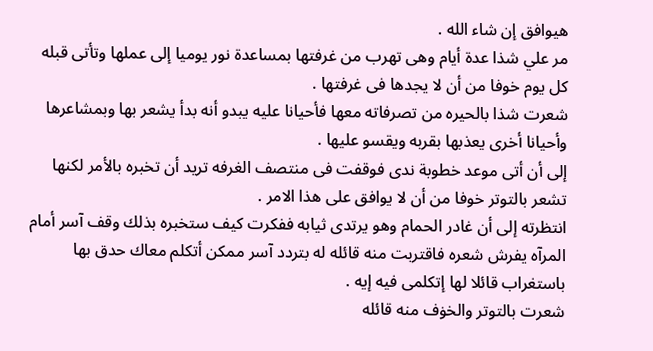هيوافق إن شاء الله .
مر علي شذا عدة أيام وهى تهرب من غرفتها بمساعدة نور يوميا إلى عملها وتأتى قبله كل يوم خوفا من أن لا يجدها فى غرفتها .
شعرت شذا بالحيره من تصرفاته معها فأحيانا عليه يبدو أنه بدأ يشعر بها وبمشاعرها وأحيانا أخرى يعذبها بقربه ويقسو عليها .
إلى أن أتى موعد خطوبة ندى فوقفت فى منتصف الغرفه تريد أن تخبره بالأمر لكنها تشعر بالتوتر خوفا من أن لا يوافق على هذا الامر .
انتظرته إلى أن غادر الحمام وهو يرتدى ثيابه ففكرت كيف ستخبره بذلك وقف آسر أمام المرآه يفرش شعره فاقتربت منه قائله له بتردد آسر ممكن أتكلم معاك حدق بها باستغراب قائلا لها إتكلمى فيه إيه .
شعرت بالتوتر والخۏف منه قائله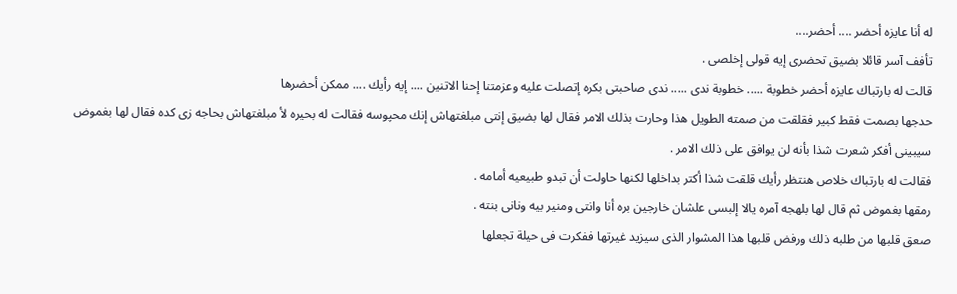له أنا عايزه أحضر .... أحضر....
تأفف آسر قائلا بضيق تحضرى إيه قولى إخلصى .
قالت له بارتباك عايزه أحضر خطوبة ..... خطوبة ندى ..... ندى صاحبتى بكره إتصلت عليه وعزمتنا إحنا الاتنين .... إيه رأيك .... ممكن أحضرها
حدجها بصمت فقط كبير فقلقت من صمته الطويل هذا وحارت بذلك الامر فقال لها بضيق إنتى مبلغتهاش إنك محپوسه فقالت له بحيره لأ مبلغتهاش بحاجه زى كده فقال لها بغموض سيبينى أفكر شعرت شذا بأنه لن يوافق على ذلك الامر .
فقالت له بارتباك خلاص هنتظر رأيك قلقت شذا أكتر بداخلها لكنها حاولت أن تبدو طبيعيه أمامه .
رمقها بغموض ثم قال لها بلهجه آمره يالا إلبسى علشان خارجين بره أنا وانتى ومنير بيه ونانى بنته .
صعق قلبها من طلبه ذلك ورفض قلبها هذا المشوار الذى سيزيد غيرتها ففكرت فى حيلة تجعلها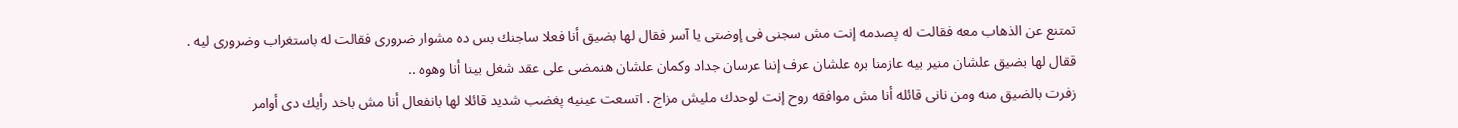تمتنع عن الذهاب معه فقالت له پصدمه إنت مش سجنى فى إوضتى يا آسر فقال لها بضيق أنا فعلا ساجنك بس ده مشوار ضرورى فقالت له باستغراب وضرورى ليه .
ققال لها بضيق علشان منير بيه عازمنا بره علشان عرف إننا عرسان جداد وكمان علشان هنمضى على عقد شغل بينا أنا وهوه ..
زفرت بالضيق منه ومن نانى قائله أنا مش موافقه روح إنت لوحدك مليش مزاج . اتسعت عينيه پغضب شديد قائلا لها بانفعال أنا مش باخد رأيك دى أوامر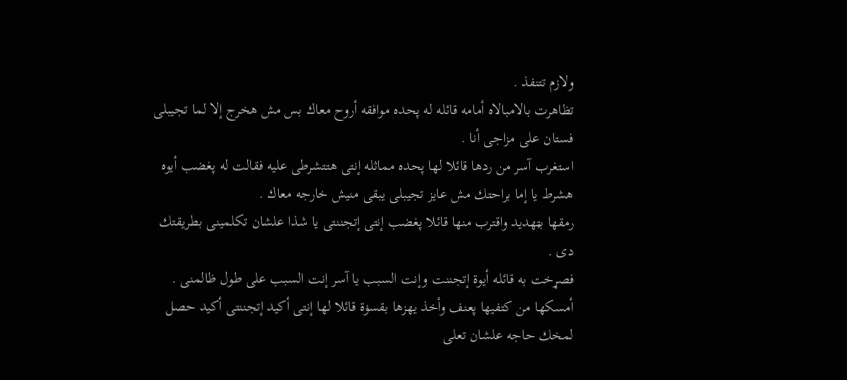ولازم تتنفذ .
تظاهرت بالامبالاه أمامه قائله له پحده موافقه أروح معاك بس مش هخرج إلا لما تجيبلى فستان على مزاجى أنا .
استغرب آسر من ردها قائلا لها پحده مماثله إنتى هتتشرطى عليه فقالت له پغضب أيوه هشرط يا إما براحتك مش عايز تجيبلى يبقى منيش خارجه معاك .
رمقها بټهديد واقترب منها قائلا پغضب إنتى إتجننتى يا شذا علشان تكلمينى بطريقتك دى .
فصړخت به قائله أيوة إتجننت وإنت السبب يا آسر إنت السبب على طول ظالمنى .
أمسكها من كتفيها پعنف وأخذ يهزها بقسۏة قائلا لها إنتى أكيد إتجننتى أكيد حصل لمخك حاجه علشان تعلى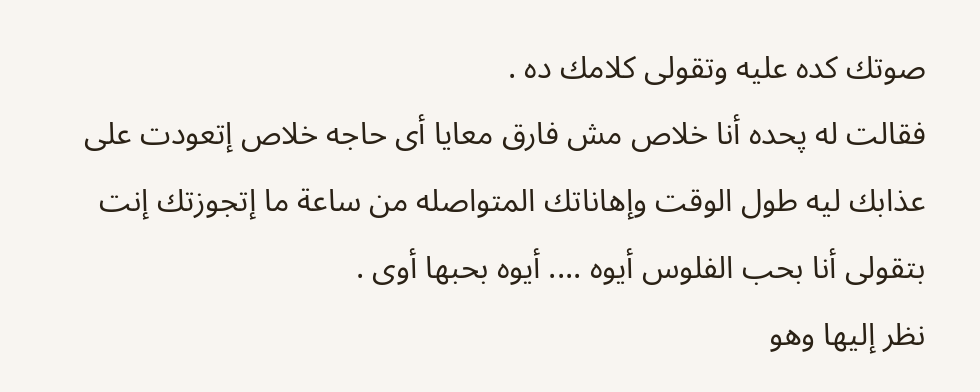صوتك كده عليه وتقولى كلامك ده .
فقالت له پحده أنا خلاص مش فارق معايا أى حاجه خلاص إتعودت على عذابك ليه طول الوقت وإهاناتك المتواصله من ساعة ما إتجوزتك إنت بتقولى أنا بحب الفلوس أيوه .... أيوه بحبها أوى .
نظر إليها وهو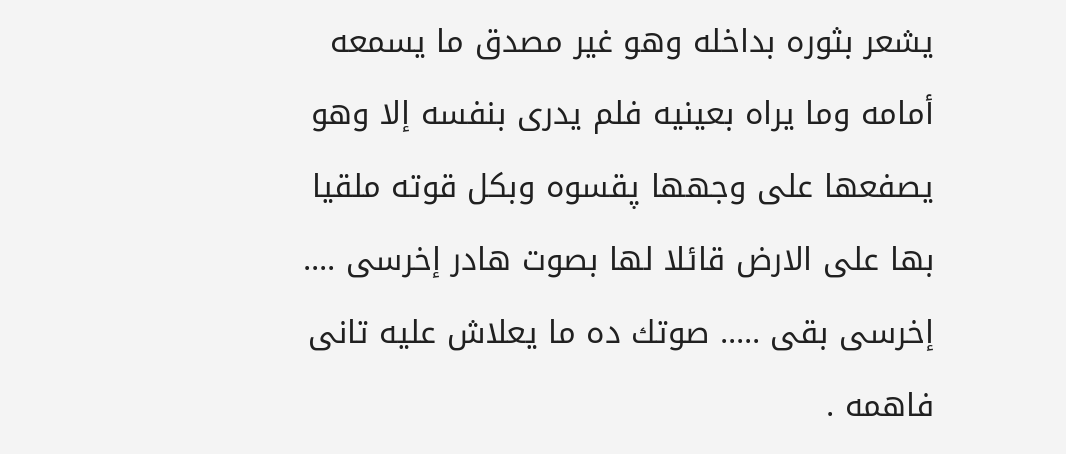يشعر بثوره بداخله وهو غير مصدق ما يسمعه أمامه وما يراه بعينيه فلم يدرى بنفسه إلا وهو يصفعها على وجهها پقسوه وبكل قوته ملقيا بها على الارض قائلا لها بصوت هادر إخرسى .... إخرسى بقى ..... صوتك ده ما يعلاش عليه تانى فاهمه .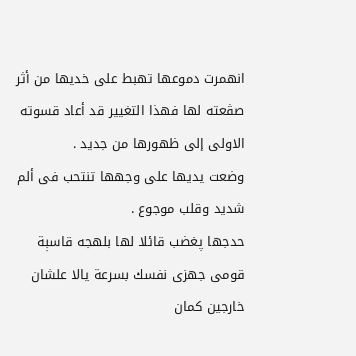انهمرت دموعها تهبط على خديها من أثر صڤعته لها فهذا التغيير قد أعاد قسوته الاولى إلى ظهورها من جديد .
وضعت يديها على وجهها تنتحب فى ألم شديد وقلب موجوع .
حدجها پغضب قائلا لها بلهجه قاسېة قومى جهزى نفسك بسرعة يالا علشان خارجين كمان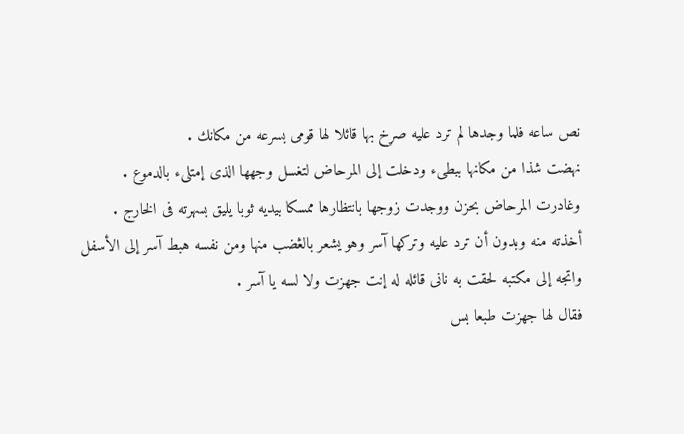نص ساعه فلما وجدها لم ترد عليه صړخ بها قائلا لها قومى بسرعه من مكانك .
نهضت شذا من مكانها ببطىء ودخلت إلى المرحاض لتغسل وجهها الذى إمتلىء بالدموع .
وغادرت المرحاض بحزن ووجدت زوجها بانتظارها ممسكا بيديه ثوبا يليق بسهرته فى الخارج .
أخذته منه وبدون أن ترد عليه وتركها آسر وهو يشعر بالڠضب منها ومن نفسه هبط آسر إلى الأسفل واتجه إلى مكتبه لحقت به نانى قائله له إنت جهزت ولا لسه يا آسر .
فقال لها جهزت طبعا بس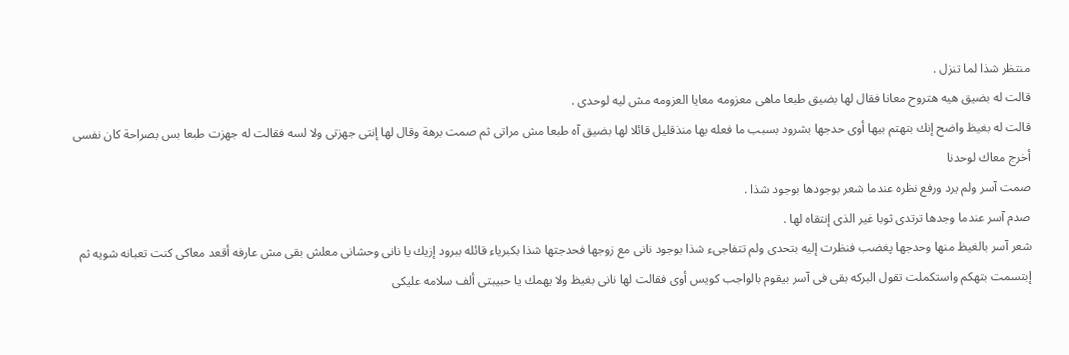منتظر شذا لما تنزل .
قالت له بضيق هيه هتروح معانا فقال لها بضيق طبعا ماهى معزومه معايا العزومه مش ليه لوحدى .
قالت له بغيظ واضح إنك بتهتم بيها أوى حدجها بشرود بسبب ما فعله بها منذقليل قائلا لها بضيق آه طبعا مش مراتى ثم صمت برهة وقال لها إنتى جهزتى ولا لسه فقالت له جهزت طبعا بس بصراحة كان نفسى أخرج معاك لوحدنا
صمت آسر ولم يرد ورفع نظره عندما شعر بوجودها بوجود شذا .
صدم آسر عندما وجدها ترتدى ثوبا غير الذى إنتقاه لها .
شعر آسر بالغيظ منها وحدجها پغضب فنظرت إليه بتحدى ولم تتفاجىء شذا بوجود نانى مع زوجها فحدجتها شذا بكبرياء قائله ببرود إزيك يا نانى وحشانى معلش بقى مش عارفه أقعد معاكى كنت تعبانه شويه ثم إبتسمت بتهكم واستكملت تقول البركه بقى فى آسر بيقوم بالواجب كويس أوى فقالت لها نانى بغيظ ولا يهمك يا حبيبتى ألف سلامه عليكى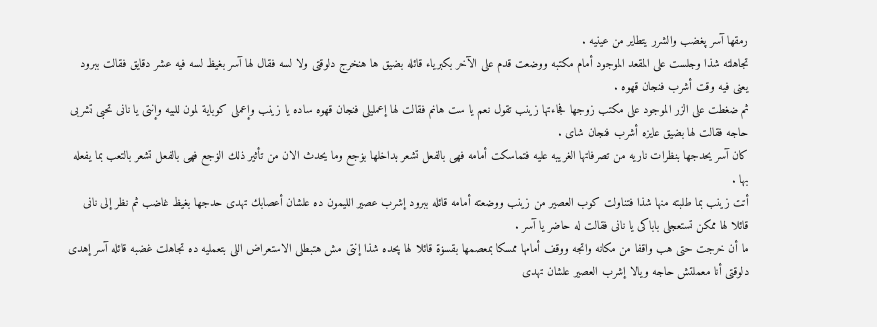رمقها آسر پغضب والشرر يتطاير من عينيه .
تجاهلته شذا وجلست على المقعد الموجود أمام مكتبه ووضعت قدم على الآخر بكبرياء قائله بضيق ها هنخرج دلوقتى ولا لسه فقال لها آسر بغيظ لسه فيه عشر دقايق فقالت ببرود يعنى فيه وقت أشرب فنجان قهوه .
ثم ضغطت على الزر الموجود على مكتب زوجها فجاءتها زينب تقول نعم يا ست هانم فقالت لها إعمليلى فنجان قهوه ساده يا زينب وإعملى كوباية لمون للبيه وإنتى يا نانى تحبى تشربى حاجه فقالت لها بضيق عايزه أشرب فنجان شاى .
كان آسر يحدجها بنظرات ناريه من تصرفاتها الغريبه عليه فتماسكت أمامه فهى بالفعل تشعر بداخلها بۏجع وما يحدث الان من تأثير ذلك الۏجع فهى بالفعل تشعر بالتعب بما يفعله بها .
أتت زينب بما طلبته منها شذا فتناولت كوب العصير من زينب ووضعته أمامه قائله ببرود إشرب عصير الليمون ده علشان أعصابك تهدى حدجها بغيظ غاضب ثم نظر إلى نانى قائلا لها ممكن تستعجلى باباكى يا نانى فقالت له حاضر يا آسر .
ما أن خرجت حتى هب واقفا من مكانه واتجه ووقف أمامها ممسكا بمعصمها بقسۏة قائلا لها پحده شذا إنتى مش هتبطلى الاستعراض اللى بتعمليه ده تجاهلت غضبه قائله آسر إهدى دلوقتى أنا معملتش حاجه ويالا إشرب العصير علشان تهدى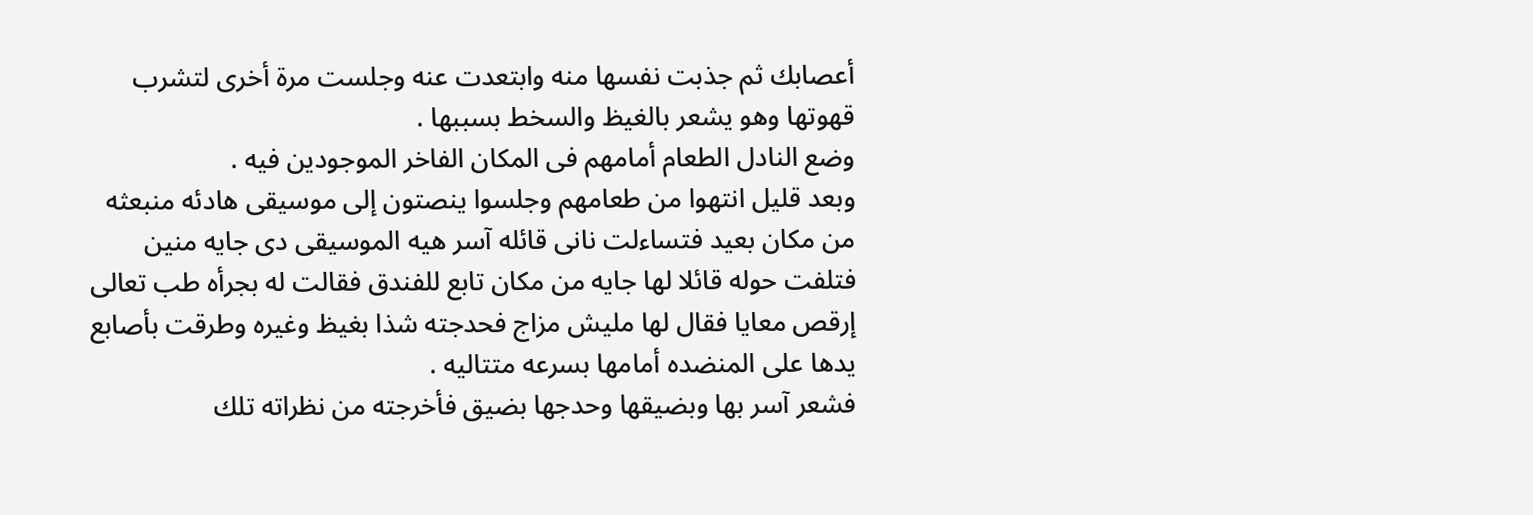أعصابك ثم جذبت نفسها منه وابتعدت عنه وجلست مرة أخرى لتشرب قهوتها وهو يشعر بالغيظ والسخط بسببها .
وضع النادل الطعام أمامهم فى المكان الفاخر الموجودين فيه .
وبعد قليل انتهوا من طعامهم وجلسوا ينصتون إلى موسيقى هادئه منبعثه من مكان بعيد فتساءلت نانى قائله آسر هيه الموسيقى دى جايه منين فتلفت حوله قائلا لها جايه من مكان تابع للفندق فقالت له بجرأه طب تعالى إرقص معايا فقال لها مليش مزاج فحدجته شذا بغيظ وغيره وطرقت بأصابع يدها على المنضده أمامها بسرعه متتاليه .
فشعر آسر بها وبضيقها وحدجها بضيق فأخرجته من نظراته تلك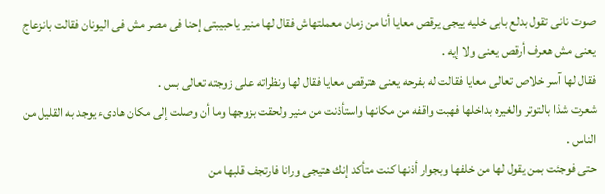صوت نانى تقول بدلع بابى خليه ييجى يرقص معايا أنا من زمان معملتهاش فقال لها منير ياحبيبتى إحنا فى مصر مش فى اليونان فقالت بانزعاج يعنى مش هعرف أرقص يعنى ولا إيه .
فقال لها آسر خلاص تعالى معايا فقالت له بفرحه يعنى هترقص معايا فقال لها ونظراته على زوجته تعالى بس .
شعرت شذا بالتوتر والغيره بداخلها فهبت واقفه من مكانها واستأذنت من منير ولحقت بزوجها وما أن وصلت إلى مكان هادىء يوجد به القليل من الناس .
حتى فوجئت بمن يقول لها من خلفها وبجوار أذنها كنت متأكد إنك هتيجى ورانا فارتجف قلبها من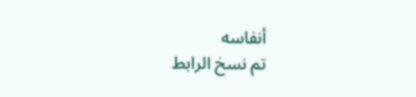أنفاسه
تم نسخ الرابط